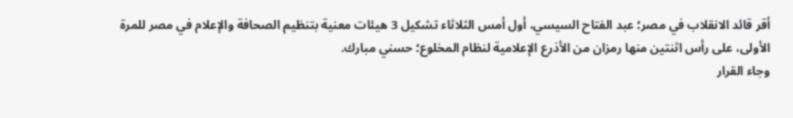أقر قائد الانقلاب في مصر؛ عبد الفتاح السيسي، أول أمس الثلاثاء تشكيل 3 هيئات معنية بتنظيم الصحافة والإعلام في مصر للمرة الأولى، على رأس اثنتين منها رمزان من الأذرع الإعلامية لنظام المخلوع؛ حسني مبارك.
وجاء القرار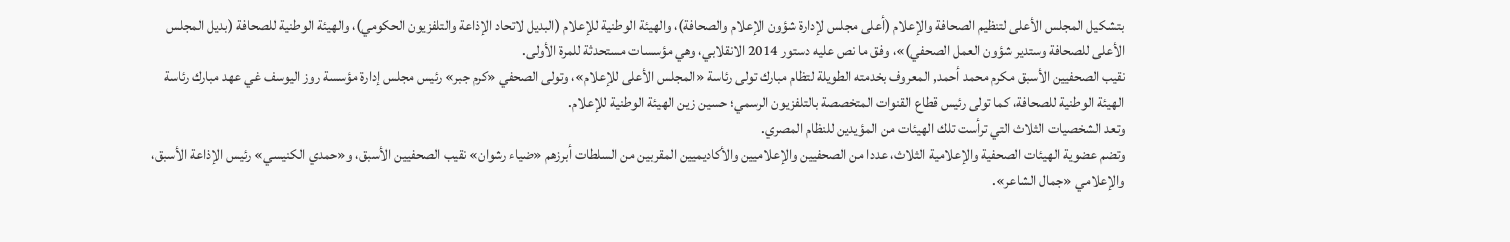بتشكيل المجلس الأعلى لتنظيم الصحافة والإعلام (أعلى مجلس لإدارة شؤون الإعلام والصحافة)، والهيئة الوطنية للإعلام (البديل لاتحاد الإذاعة والتلفزيون الحكومي)، والهيئة الوطنية للصحافة (بديل المجلس الأعلى للصحافة وستدير شؤون العمل الصحفي)»، وفق ما نص عليه دستور 2014 الانقلابي، وهي مؤسسات مستحدثة للمرة الأولى.
نقيب الصحفيين الأسبق مكرم محمد أحمد, المعروف بخدمته الطويلة لتظام مبارك تولى رئاسة «المجلس الأعلى للإعلام»، وتولى الصحفي «كرم جبر» رئيس مجلس إدارة مؤسسة روز اليوسف غي عهد مبارك رئاسة الهيئة الوطنية للصحافة، كما تولى رئيس قطاع القنوات المتخصصة بالتلفزيون الرسمي؛ حسين زين الهيئة الوطنية للإعلام.
وتعد الشخصيات الثلاث التي ترأست تلك الهيئات من المؤيدين للنظام المصري.
وتضم عضوية الهيئات الصحفية والإعلامية الثلاث، عددا من الصحفيين والإعلاميين والأكاديميين المقربين من السلطات أبرزهم «ضياء رشوان» نقيب الصحفيين الأسبق، و«حمدي الكنيسي» رئيس الإذاعة الأسبق، والإعلامي «جمال الشاعر».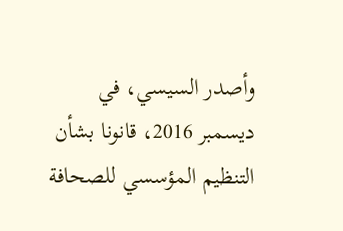وأصدر السيسي، في ديسمبر 2016، قانونا بشأن التنظيم المؤسسي للصحافة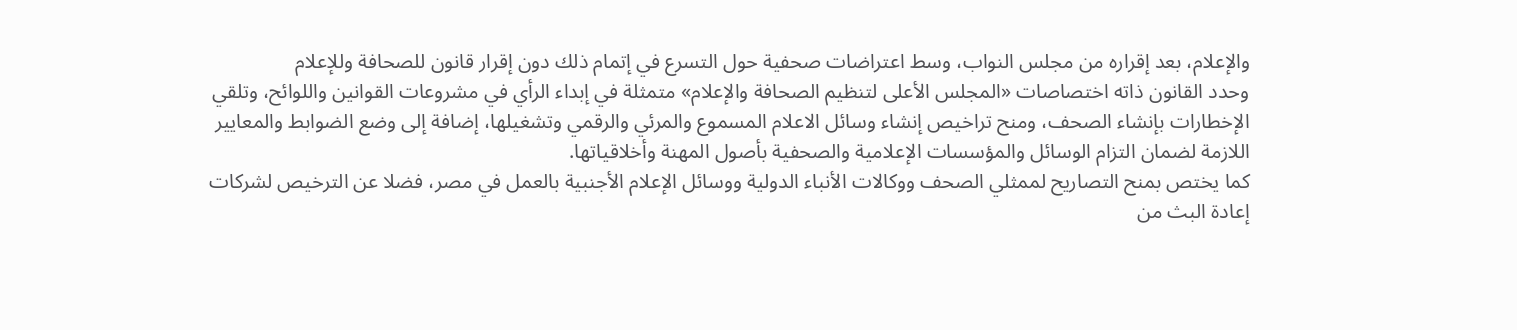والإعلام، بعد إقراره من مجلس النواب، وسط اعتراضات صحفية حول التسرع في إتمام ذلك دون إقرار قانون للصحافة وللإعلام
وحدد القانون ذاته اختصاصات «المجلس الأعلى لتنظيم الصحافة والإعلام» متمثلة في إبداء الرأي في مشروعات القوانين واللوائح، وتلقي الإخطارات بإنشاء الصحف، ومنح تراخيص إنشاء وسائل الاعلام المسموع والمرئي والرقمي وتشغيلها، إضافة إلى وضع الضوابط والمعايير اللازمة لضمان التزام الوسائل والمؤسسات الإعلامية والصحفية بأصول المهنة وأخلاقياتها.
كما يختص بمنح التصاريح لممثلي الصحف ووكالات الأنباء الدولية ووسائل الإعلام الأجنبية بالعمل في مصر، فضلا عن الترخيص لشركات إعادة البث من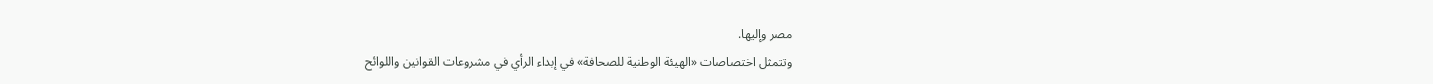مصر وإليها.
وتتمثل اختصاصات «الهيئة الوطنية للصحافة» في إبداء الرأي في مشروعات القوانين واللوائح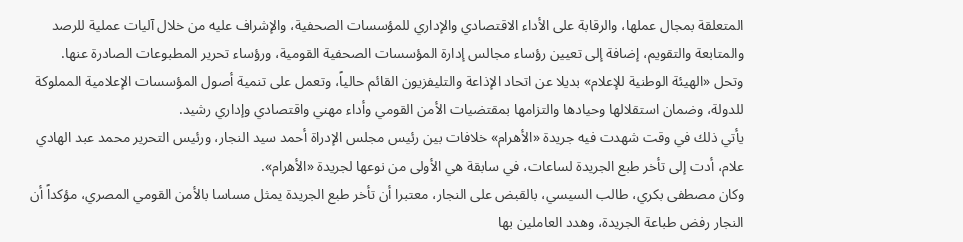المتعلقة بمجال عملها، والرقابة على الأداء الاقتصادي والإداري للمؤسسات الصحفية، والإشراف عليه من خلال آليات عملية للرصد والمتابعة والتقويم، إضافة إلى تعيين رؤساء مجالس إدارة المؤسسات الصحفية القومية، ورؤساء تحرير المطبوعات الصادرة عنها.
وتحل «الهيئة الوطنية للإعلام» بديلا عن اتحاد الإذاعة والتليفزيون القائم حالياً، وتعمل على تنمية أصول المؤسسات الإعلامية المملوكة للدولة، وضمان استقلالها وحيادها والتزامها بمقتضيات الأمن القومي وأداء مهني واقتصادي وإداري رشيد.
يأتي ذلك في وقت شهدت فيه جريدة «الأهرام» خلافات بين رئيس مجلس الإدراة أحمد سيد النجار، ورئيس التحرير محمد عبد الهادي علام، أدت إلى تأخر طبع الجريدة لساعات، في سابقة هي الأولى من نوعها لجريدة «الأهرام».
وكان مصطفى بكري، طالب السيسي، بالقبض على النجار، معتبرا أن تأخر طبع الجريدة يمثل مساسا بالأمن القومي المصري، مؤكداً أن النجار رفض طباعة الجريدة، وهدد العاملين بها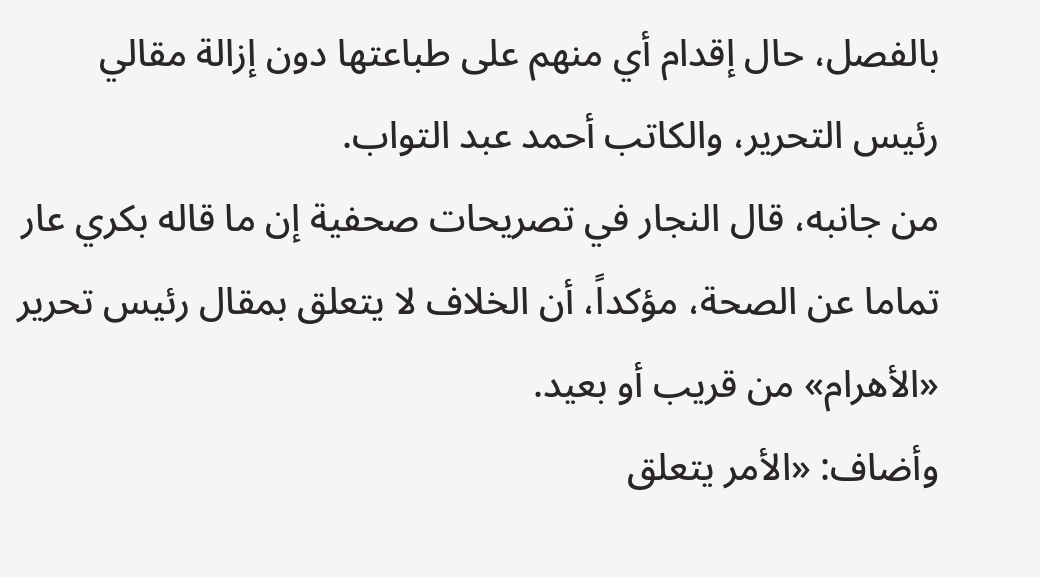بالفصل، حال إقدام أي منهم على طباعتها دون إزالة مقالي رئيس التحرير، والكاتب أحمد عبد التواب.
من جانبه، قال النجار في تصريحات صحفية إن ما قاله بكري عار تماما عن الصحة، مؤكداً، أن الخلاف لا يتعلق بمقال رئيس تحرير «الأهرام» من قريب أو بعيد.
وأضاف: «الأمر يتعلق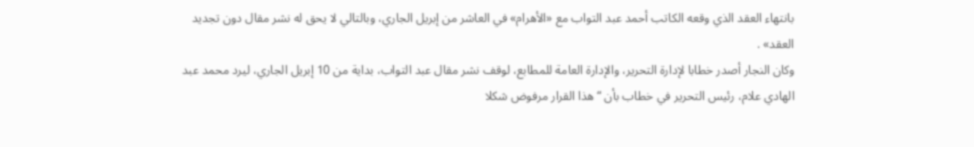بانتهاء العقد الذي وقعه الكاتب أحمد عبد التواب مع «الأهرام» في العاشر من إبريل الجاري، وبالتالي لا يحق له نشر مقال دون تجديد العقد» .
وكان النجار أصدر خطابا لإدارة التحرير، والإدارة العامة للمطابع، لوقف نشر مقال عبد التواب، بداية من 10 إبريل الجاري، ليرد محمد عبد الهادي علام، رئيس التحرير في خطاب بأن “هذا القرار مرفوض شكلا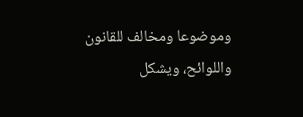وموضوعا ومخالف للقانون واللوائح، ويشكل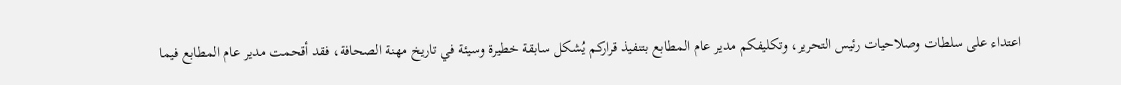اعتداء على سلطات وصلاحيات رئيس التحرير، وتكليفكم مدير عام المطابع بتنفيذ قراركم يُشكل سابقة خطيرة وسيئة في تاريخ مهنة الصحافة، فقد أقحمت مدير عام المطابع فيما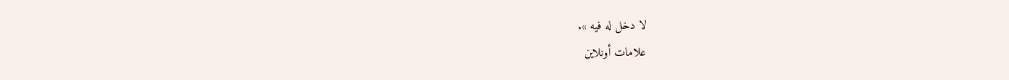لا دخل له فيه ».
علامات أونلاين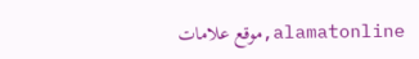alamatonline,موقع علامات